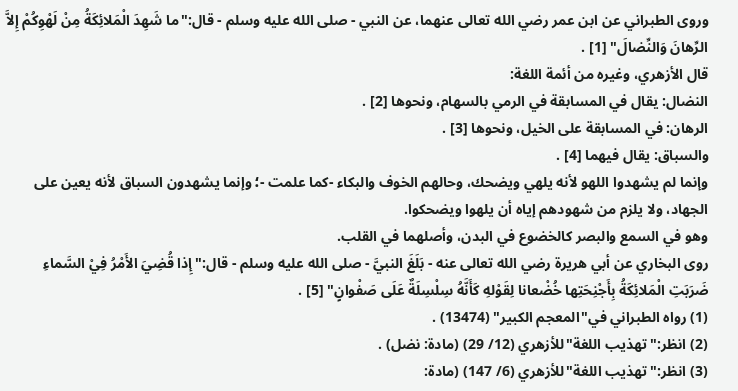وروى الطبراني عن ابن عمر رضي الله تعالى عنهما، عن النبي - صلى الله عليه وسلم - قال:"ما شَهِدَ الْمَلائِكَةُ مِنْ لَهْوِكُمْ إِلاَّ الرِّهانَ وَالنِّضالَ" [1] .
قال الأزهري، وغيره من أئمة اللغة:
النضال: يقال في المسابقة في الرمي بالسهام، ونحوها [2] .
الرهان: في المسابقة على الخيل، ونحوها [3] .
والسباق: يقال فيهما [4] .
وإنما لم يشهدوا اللهو لأنه يلهي ويضحك، وحالهم الخوف والبكاء -كما علمت -؛ وإنما يشهدون السباق لأنه يعين على الجهاد، ولا يلزم من شهودهم إياه أن يلهوا ويضحكوا.
وهو في السمع والبصر كالخضوع في البدن، وأصلهما في القلب.
روى البخاري عن أبي هريرة رضي الله تعالى عنه - بَلَغَ النبيَّ - صلى الله عليه وسلم - قال:"إِذا قُضِيَ الأَمْرُ فِيْ السَّماءِ ضَرَبَتِ الْمَلائِكَةُ بِأَجْنِحَتِها خُضْعانا لِقَوْلهِ كَأَنَّهُ سِلْسِلَةٌ عَلَى صَفْوانٍ" [5] .
(1) رواه الطبراني في"المعجم الكبير" (13474) .
(2) انظر:"تهذيب اللغة"للأزهري (12/ 29) (مادة: نضل) .
(3) انظر:"تهذيب اللغة"للأزهري (6/ 147) (مادة: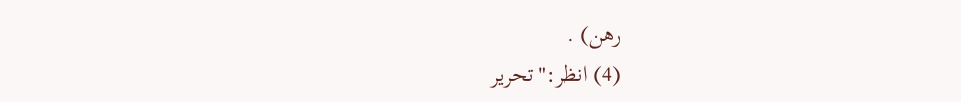رهن) .
(4) انظر:"تحرير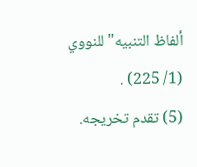ألفاظ التنبيه"للنووي (1/ 225) .
(5) تقدم تخريجه.